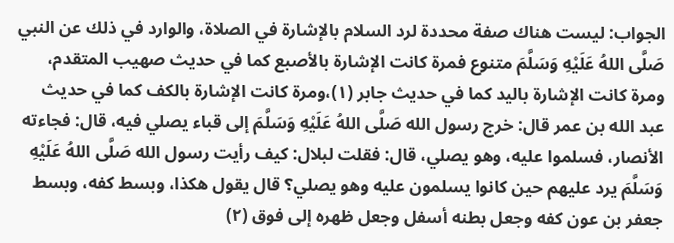الجواب: ليست هناك صفة محددة لرد السلام بالإشارة في الصلاة، والوارد في ذلك عن النبي صَلَّى اللهُ عَلَيْهِ وَسَلَّمَ متنوع فمرة كانت الإشارة بالأصبع كما في حديث صهيب المتقدم، ومرة كانت الإشارة باليد كما في حديث جابر (١)،ومرة كانت الإشارة بالكف كما في حديث عبد الله بن عمر قال: خرج رسول الله صَلَّى اللهُ عَلَيْهِ وَسَلَّمَ إلى قباء يصلي فيه، قال: فجاءته الأنصار، فسلموا عليه، وهو يصلي، قال: فقلت لبلال: كيف رأيت رسول الله صَلَّى اللهُ عَلَيْهِ وَسَلَّمَ يرد عليهم حين كانوا يسلمون عليه وهو يصلي؟ قال يقول هكذا، وبسط كفه، وبسط جعفر بن عون كفه وجعل بطنه أسفل وجعل ظهره إلى فوق (٢)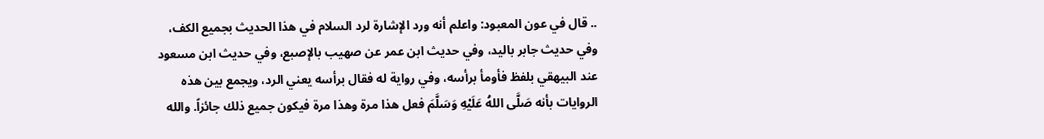.. قال في عون المعبود: واعلم أنه ورد الإشارة لرد السلام في هذا الحديث بجميع الكف، وفي حديث جابر باليد، وفي حديث ابن عمر عن صهيب بالإصبع، وفي حديث ابن مسعود عند البيهقي بلفظ فأومأ برأسه، وفي رواية له فقال برأسه يعني الرد، ويجمع بين هذه الروايات بأنه صَلَّى اللهُ عَلَيْهِ وَسَلَّمَ فعل هذا مرة وهذا مرة فيكون جميع ذلك جائزاً. والله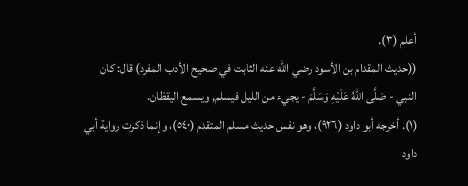أعلم (٣).
((حديث المقدام بن الأسود رضي الله عنه الثابت في صحيح الأدب المفرد) قال: كان النبي - صَلَّى اللهُ عَلَيْهِ وَسَلَّمَ - يجيء من الليل فيسلم, ويسمع اليقظان.
(١). أخرجه أبو داود (٩٢٦)، وهو نفس حديث مسلم المتقدم (٥٤٠)، وإنما ذكرت رواية أبي داود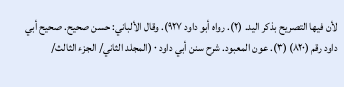لأن فيها التصريح بذكر اليد. (٢). رواه أبو داود ٩٢٧). وقال الألباني: حسن صحيح. صحيح أبي داود رقم (٨٢٠) (٣). عون المعبود. شرح سنن أبي داود ٠ (المجلد الثاني/ الجزء الثالث/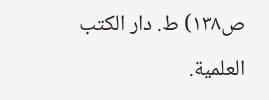ص١٣٨) ط. دار الكتب العلمية.